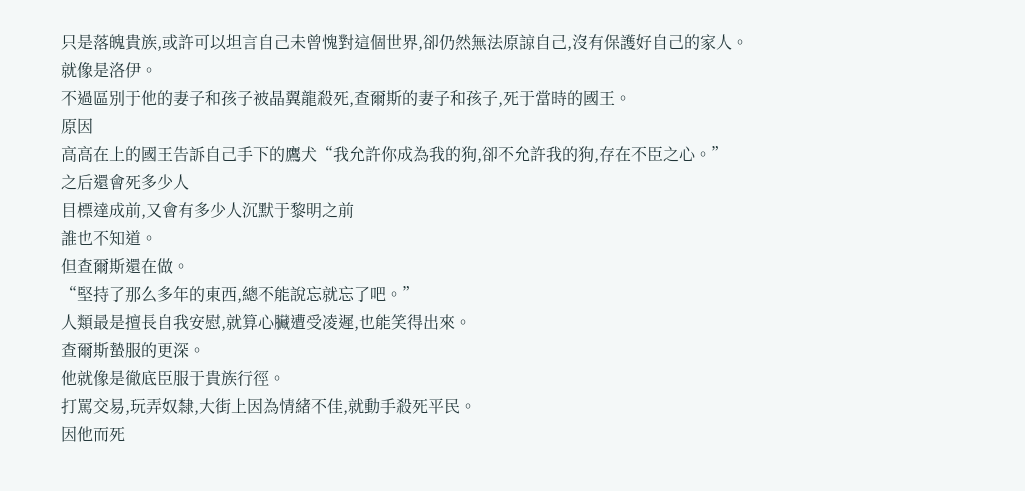只是落魄貴族,或許可以坦言自己未曾愧對這個世界,卻仍然無法原諒自己,沒有保護好自己的家人。
就像是洛伊。
不過區別于他的妻子和孩子被晶翼龍殺死,查爾斯的妻子和孩子,死于當時的國王。
原因
高高在上的國王告訴自己手下的鷹犬“我允許你成為我的狗,卻不允許我的狗,存在不臣之心。”
之后還會死多少人
目標達成前,又會有多少人沉默于黎明之前
誰也不知道。
但查爾斯還在做。
“堅持了那么多年的東西,總不能說忘就忘了吧。”
人類最是擅長自我安慰,就算心臟遭受凌遲,也能笑得出來。
查爾斯蟄服的更深。
他就像是徹底臣服于貴族行徑。
打罵交易,玩弄奴隸,大街上因為情緒不佳,就動手殺死平民。
因他而死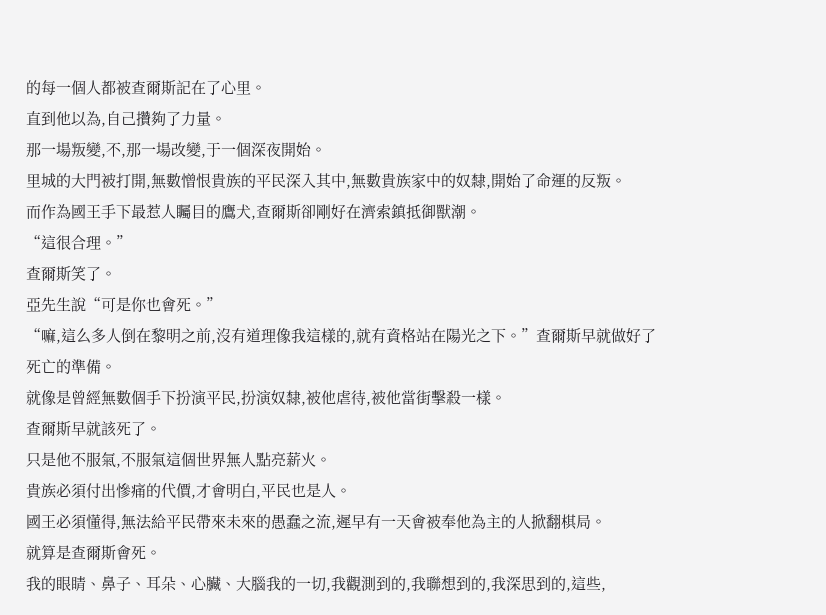的每一個人都被查爾斯記在了心里。
直到他以為,自己攢夠了力量。
那一場叛變,不,那一場改變,于一個深夜開始。
里城的大門被打開,無數憎恨貴族的平民深入其中,無數貴族家中的奴隸,開始了命運的反叛。
而作為國王手下最惹人矚目的鷹犬,查爾斯卻剛好在濟索鎮抵御獸潮。
“這很合理。”
查爾斯笑了。
亞先生說“可是你也會死。”
“嘛,這么多人倒在黎明之前,沒有道理像我這樣的,就有資格站在陽光之下。”查爾斯早就做好了死亡的準備。
就像是曾經無數個手下扮演平民,扮演奴隸,被他虐待,被他當街擊殺一樣。
查爾斯早就該死了。
只是他不服氣,不服氣這個世界無人點亮薪火。
貴族必須付出慘痛的代價,才會明白,平民也是人。
國王必須懂得,無法給平民帶來未來的愚蠢之流,遲早有一天會被奉他為主的人掀翻棋局。
就算是查爾斯會死。
我的眼睛、鼻子、耳朵、心臟、大腦我的一切,我觀測到的,我聯想到的,我深思到的,這些,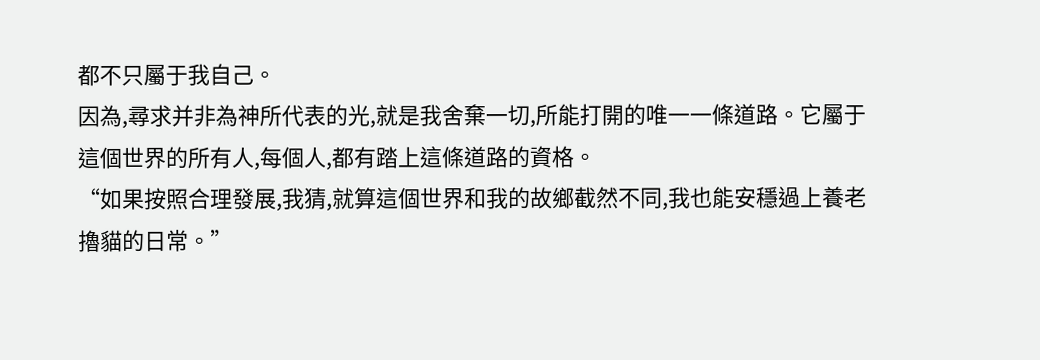都不只屬于我自己。
因為,尋求并非為神所代表的光,就是我舍棄一切,所能打開的唯一一條道路。它屬于這個世界的所有人,每個人,都有踏上這條道路的資格。
“如果按照合理發展,我猜,就算這個世界和我的故鄉截然不同,我也能安穩過上養老擼貓的日常。”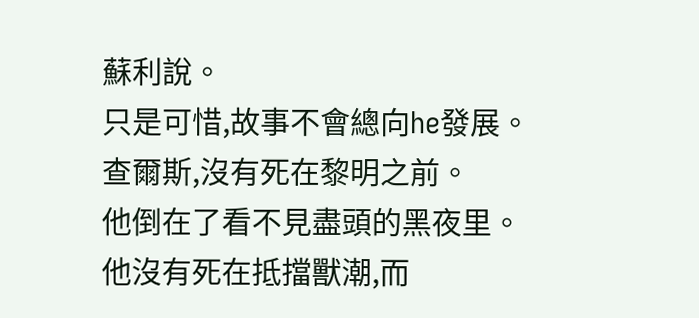蘇利說。
只是可惜,故事不會總向he發展。
查爾斯,沒有死在黎明之前。
他倒在了看不見盡頭的黑夜里。
他沒有死在抵擋獸潮,而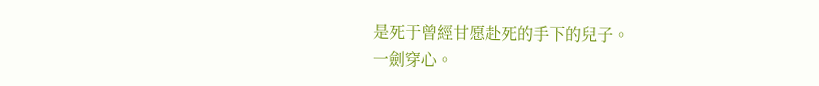是死于曾經甘愿赴死的手下的兒子。
一劍穿心。